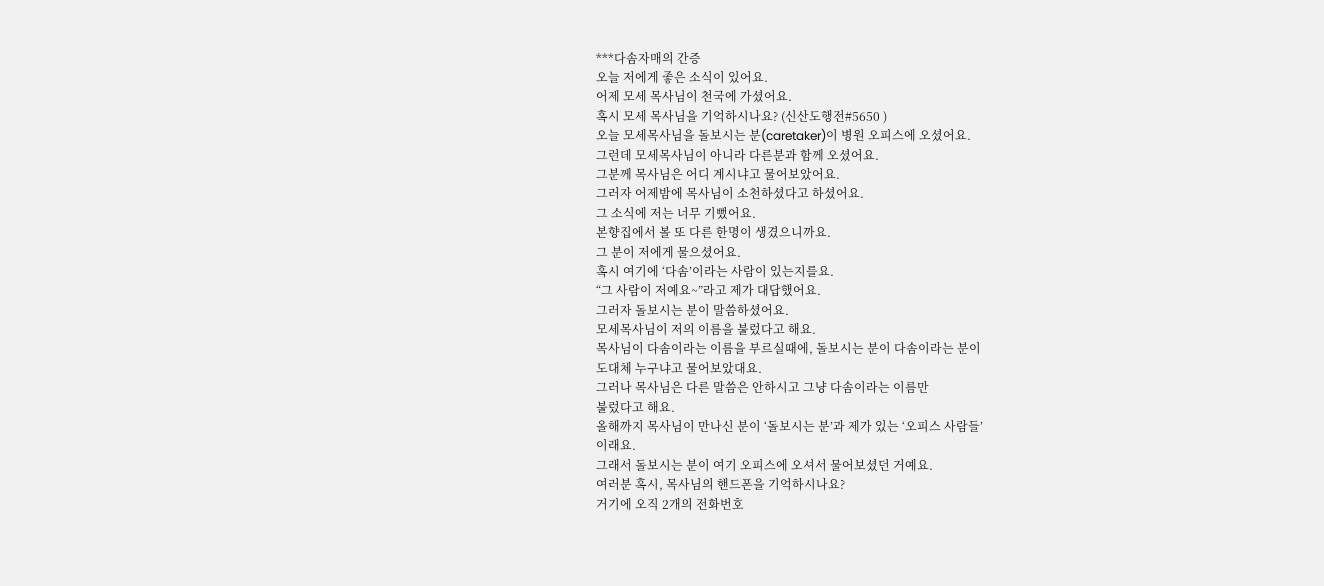***다솜자매의 간증
오늘 저에게 좋은 소식이 있어요.
어제 모세 목사님이 천국에 가셨어요.
혹시 모세 목사님을 기억하시나요? (신산도행전#5650 )
오늘 모세목사님을 돌보시는 분(caretaker)이 병원 오피스에 오셨어요.
그런데 모세목사님이 아니라 다른분과 함께 오셨어요.
그분께 목사님은 어디 계시냐고 물어보았어요.
그러자 어제밤에 목사님이 소천하셨다고 하셨어요.
그 소식에 저는 너무 기뻤어요.
본향집에서 볼 또 다른 한명이 생겼으니까요.
그 분이 저에게 물으셨어요.
혹시 여기에 ‘다솜’이라는 사람이 있는지를요.
“그 사람이 저예요~”라고 제가 대답했어요.
그러자 돌보시는 분이 말씀하셨어요.
모세목사님이 저의 이름을 불렀다고 해요.
목사님이 다솜이라는 이름을 부르실때에, 돌보시는 분이 다솜이라는 분이
도대체 누구냐고 물어보았대요.
그러나 목사님은 다른 말씀은 안하시고 그냥 다솜이라는 이름만
불렀다고 해요.
올해까지 목사님이 만나신 분이 ‘돌보시는 분’과 제가 있는 ‘오피스 사람들’
이래요.
그래서 돌보시는 분이 여기 오피스에 오셔서 물어보셨던 거예요.
여러분 혹시, 목사님의 핸드폰을 기억하시나요?
거기에 오직 2개의 전화번호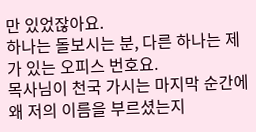만 있었잖아요.
하나는 돌보시는 분, 다른 하나는 제가 있는 오피스 번호요.
목사님이 천국 가시는 마지막 순간에 왜 저의 이름을 부르셨는지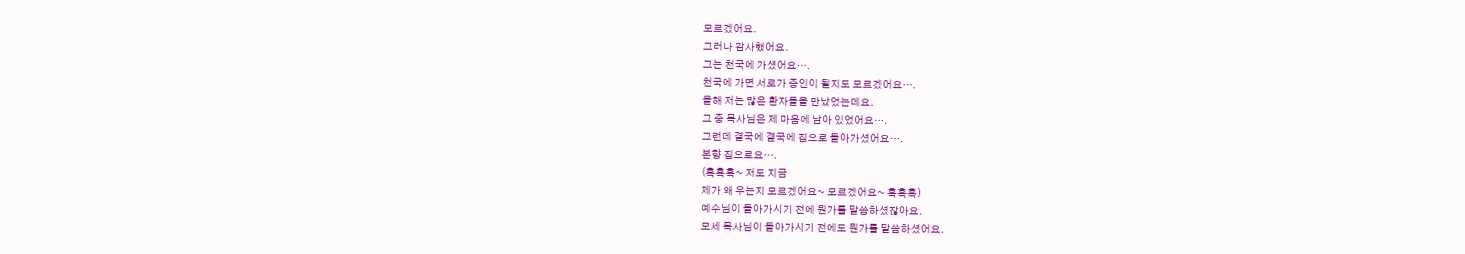모르겠어요.
그러나 감사했어요.
그는 천국에 가셨어요….
천국에 가면 서로가 증인이 될지도 모르겠어요….
올해 저는 많은 환자들을 만났었는데요.
그 중 목사님은 제 마음에 남아 있었어요….
그런데 결국에 결국에 집으로 돌아가셨어요….
본향 집으로요….
(흑흑흑~ 저도 지금
제가 왜 우는지 모르겠어요~ 모르겠어요~ 흑흑흑)
예수님이 돌아가시기 전에 뭔가를 말씀하셨잖아요.
모세 목사님이 돌아가시기 전에도 뭔가를 말씀하셨어요.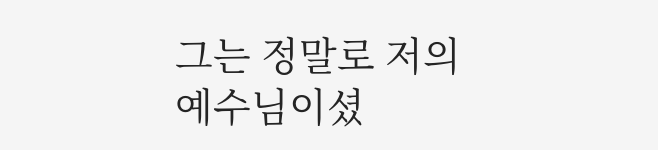그는 정말로 저의 예수님이셨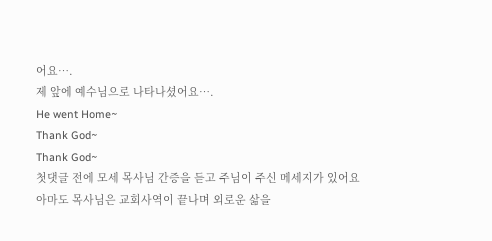어요….
제 앞에 예수님으로 나타나셨어요….
He went Home~
Thank God~
Thank God~
첫댓글 전에 모세 목사님 간증을 듣고 주님이 주신 메세지가 있어요
아마도 목사님은 교회사역이 끝나며 외로운 삶을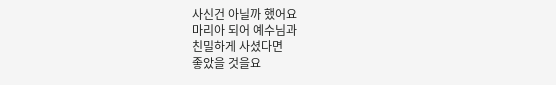사신건 아닐까 했어요
마리아 되어 예수님과
친밀하게 사셨다면
좋았을 것을요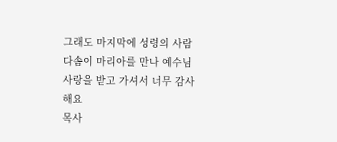그래도 마지막에 성령의 사람 다솜이 마리아를 만나 예수님 사랑을 받고 가셔서 너무 감사해요
목사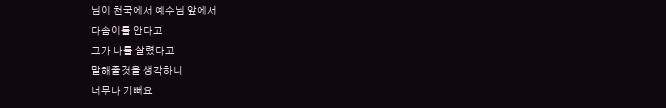님이 천국에서 예수님 앞에서
다솜이를 안다고
그가 나를 살렸다고
말해줄것을 생각하니
너무나 기뻐요